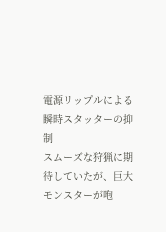電源リップルによる瞬時スタッターの抑制
スムーズな狩猟に期待していたが、巨大モンスターが咆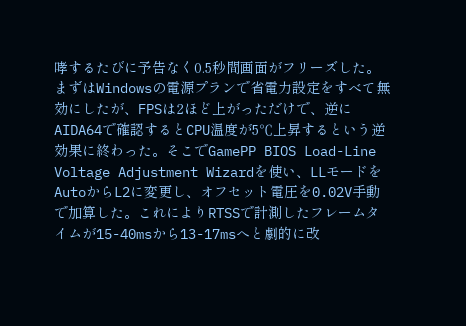哮するたびに予告なく0.5秒間画面がフリーズした。まずはWindowsの電源プランで省電力設定をすべて無効にしたが、FPSは2ほど上がっただけで、逆にAIDA64で確認するとCPU温度が5℃上昇するという逆効果に終わった。そこでGamePP BIOS Load-Line Voltage Adjustment Wizardを使い、LLモードをAutoからL2に変更し、オフセット電圧を0.02V手動で加算した。これによりRTSSで計測したフレームタイムが15-40msから13-17msへと劇的に改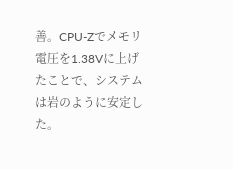善。CPU-Zでメモリ電圧を1.38Vに上げたことで、システムは岩のように安定した。